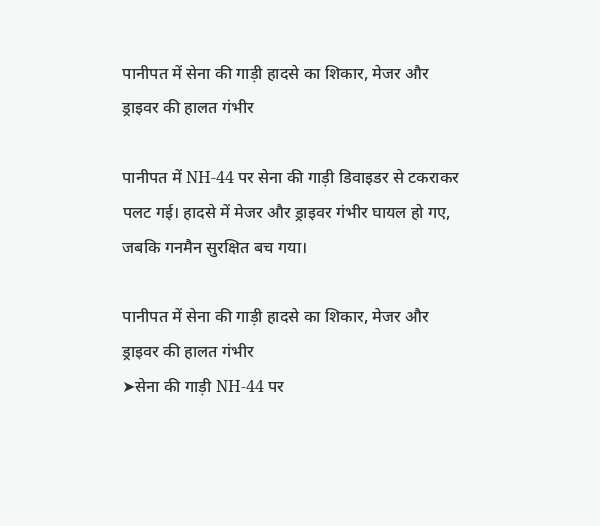पानीपत में सेना की गाड़ी हादसे का शिकार, मेजर और ड्राइवर की हालत गंभीर

पानीपत में NH-44 पर सेना की गाड़ी डिवाइडर से टकराकर पलट गई। हादसे में मेजर और ड्राइवर गंभीर घायल हो गए, जबकि गनमैन सुरक्षित बच गया।

पानीपत में सेना की गाड़ी हादसे का शिकार, मेजर और ड्राइवर की हालत गंभीर
➤सेना की गाड़ी NH-44 पर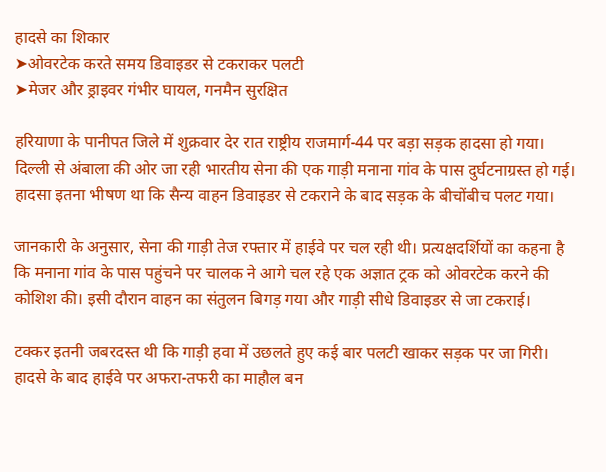हादसे का शिकार
➤ओवरटेक करते समय डिवाइडर से टकराकर पलटी
➤मेजर और ड्राइवर गंभीर घायल, गनमैन सुरक्षित

हरियाणा के पानीपत जिले में शुक्रवार देर रात राष्ट्रीय राजमार्ग-44 पर बड़ा सड़क हादसा हो गया। दिल्ली से अंबाला की ओर जा रही भारतीय सेना की एक गाड़ी मनाना गांव के पास दुर्घटनाग्रस्त हो गई। हादसा इतना भीषण था कि सैन्य वाहन डिवाइडर से टकराने के बाद सड़क के बीचोंबीच पलट गया।

जानकारी के अनुसार, सेना की गाड़ी तेज रफ्तार में हाईवे पर चल रही थी। प्रत्यक्षदर्शियों का कहना है कि मनाना गांव के पास पहुंचने पर चालक ने आगे चल रहे एक अज्ञात ट्रक को ओवरटेक करने की कोशिश की। इसी दौरान वाहन का संतुलन बिगड़ गया और गाड़ी सीधे डिवाइडर से जा टकराई।

टक्कर इतनी जबरदस्त थी कि गाड़ी हवा में उछलते हुए कई बार पलटी खाकर सड़क पर जा गिरी। हादसे के बाद हाईवे पर अफरा-तफरी का माहौल बन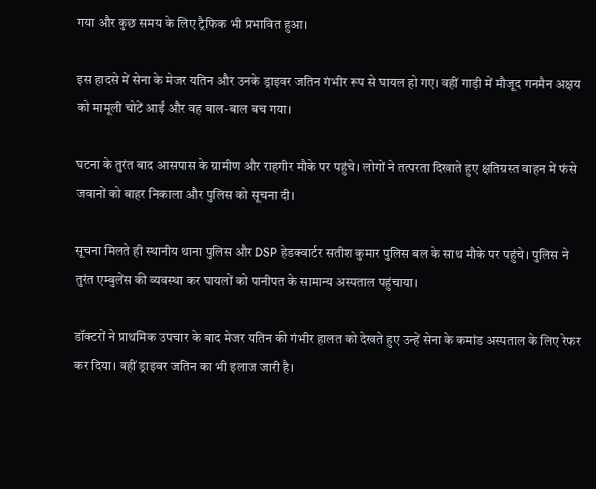गया और कुछ समय के लिए ट्रैफिक भी प्रभावित हुआ।

इस हादसे में सेना के मेजर यतिन और उनके ड्राइवर जतिन गंभीर रूप से घायल हो गए। वहीं गाड़ी में मौजूद गनमैन अक्षय को मामूली चोटें आईं और वह बाल-बाल बच गया।

घटना के तुरंत बाद आसपास के ग्रामीण और राहगीर मौके पर पहुंचे। लोगों ने तत्परता दिखाते हुए क्षतिग्रस्त वाहन में फंसे जवानों को बाहर निकाला और पुलिस को सूचना दी।

सूचना मिलते ही स्थानीय थाना पुलिस और DSP हेडक्वार्टर सतीश कुमार पुलिस बल के साथ मौके पर पहुंचे। पुलिस ने तुरंत एम्बुलेंस की व्यवस्था कर घायलों को पानीपत के सामान्य अस्पताल पहुंचाया।

डॉक्टरों ने प्राथमिक उपचार के बाद मेजर यतिन की गंभीर हालत को देखते हुए उन्हें सेना के कमांड अस्पताल के लिए रेफर कर दिया। वहीं ड्राइवर जतिन का भी इलाज जारी है।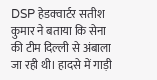DSP हेडक्वार्टर सतीश कुमार ने बताया कि सेना की टीम दिल्ली से अंबाला जा रही थी। हादसे में गाड़ी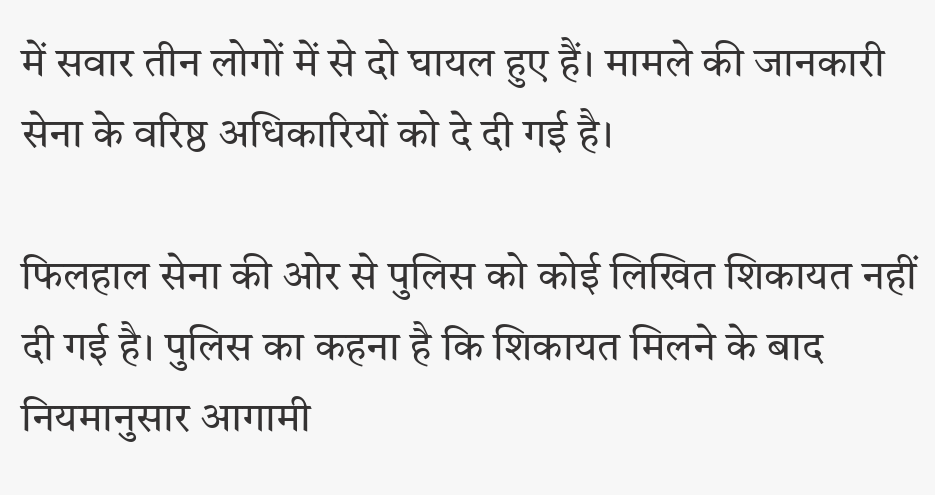में सवार तीन लोगों में से दो घायल हुए हैं। मामले की जानकारी सेना के वरिष्ठ अधिकारियों को दे दी गई है।

फिलहाल सेना की ओर से पुलिस को कोई लिखित शिकायत नहीं दी गई है। पुलिस का कहना है कि शिकायत मिलने के बाद नियमानुसार आगामी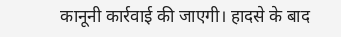कानूनी कार्रवाई की जाएगी। हादसे के बाद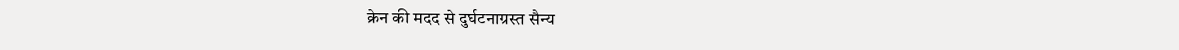क्रेन की मदद से दुर्घटनाग्रस्त सैन्य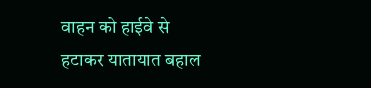वाहन को हाईवे से हटाकर यातायात बहाल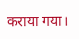कराया गया।